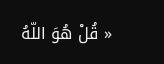« قُلْ هُوَ اللّهُ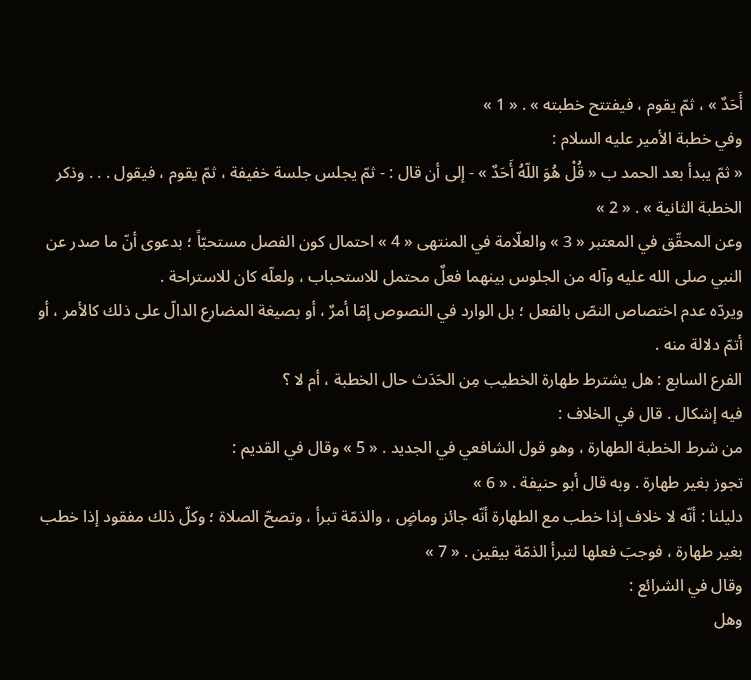أَحَدٌ » ، ثمّ يقوم ، فيفتتح خطبته » . « 1 »
وفي خطبة الأمير عليه السلام :
« ثمّ يبدأ بعد الحمد ب « قُلْ هُوَ اللّهُ أَحَدٌ » - إلى أن قال : - ثمّ يجلس جلسة خفيفة ، ثمّ يقوم ، فيقول . . . وذكر الخطبة الثانية » . « 2 »
وعن المحقّق في المعتبر « 3 » والعلّامة في المنتهى « 4 » احتمال كون الفصل مستحبّاً ؛ بدعوى أنّ ما صدر عن النبي صلى الله عليه وآله من الجلوس بينهما فعلٌ محتمل للاستحباب ، ولعلّه كان للاستراحة .
ويردّه عدم اختصاص النصّ بالفعل ؛ بل الوارد في النصوص إمّا أمرٌ ، أو بصيغة المضارع الدالّ على ذلك كالأمر ، أو أتمّ دلالة منه .
الفرع السابع : هل يشترط طهارة الخطيب مِن الحَدَث حال الخطبة ، أم لا ؟
فيه إشكال . قال في الخلاف :
من شرط الخطبة الطهارة ، وهو قول الشافعي في الجديد . « 5 » وقال في القديم :
تجوز بغير طهارة . وبه قال أبو حنيفة . « 6 »
دليلنا : أنّه لا خلاف إذا خطب مع الطهارة أنّه جائز وماضٍ ، والذمّة تبرأ ، وتصحّ الصلاة ؛ وكلّ ذلك مفقود إذا خطب بغير طهارة ، فوجبَ فعلها لتبرأ الذمّة بيقين . « 7 »
وقال في الشرائع :
وهل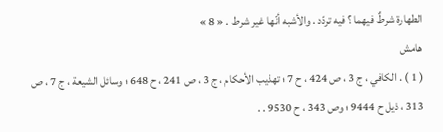الطهارة شرطٌ فيهما ؟ فيه تردّد . والأشبه أنّها غير شرط . « 8 »
هامش
( 1 ) . الكافي ، ج 3 ، ص 424 ، ح 7 ؛ تهذيب الأحكام ، ج 3 ، ص 241 ، ح 648 ؛ وسائل الشيعة ، ج 7 ، ص 313 ، ذيل ح 9444 ؛ وص 343 ، ح 9530 . .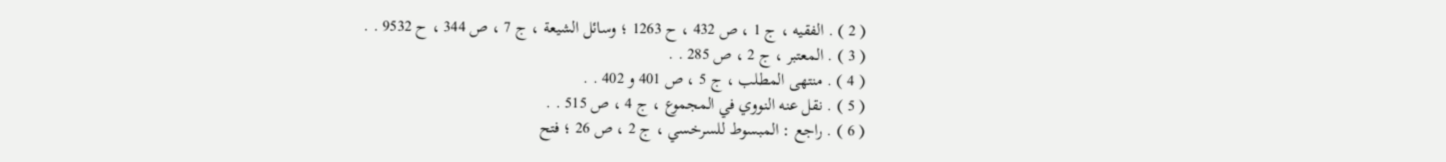( 2 ) . الفقيه ، ج 1 ، ص 432 ، ح 1263 ؛ وسائل الشيعة ، ج 7 ، ص 344 ، ح 9532 . .
( 3 ) . المعتبر ، ج 2 ، ص 285 . .
( 4 ) . منتهى المطلب ، ج 5 ، ص 401 و 402 . .
( 5 ) . نقل عنه النووي في المجموع ، ج 4 ، ص 515 . .
( 6 ) . راجع : المبسوط للسرخسي ، ج 2 ، ص 26 ؛ فتح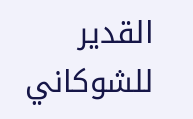القدير للشوكاني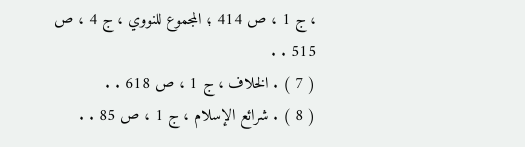، ج 1 ، ص 414 ؛ المجموع للنووي ، ج 4 ، ص 515 . .
( 7 ) . الخلاف ، ج 1 ، ص 618 . .
( 8 ) . شرائع الإسلام ، ج 1 ، ص 85 . .